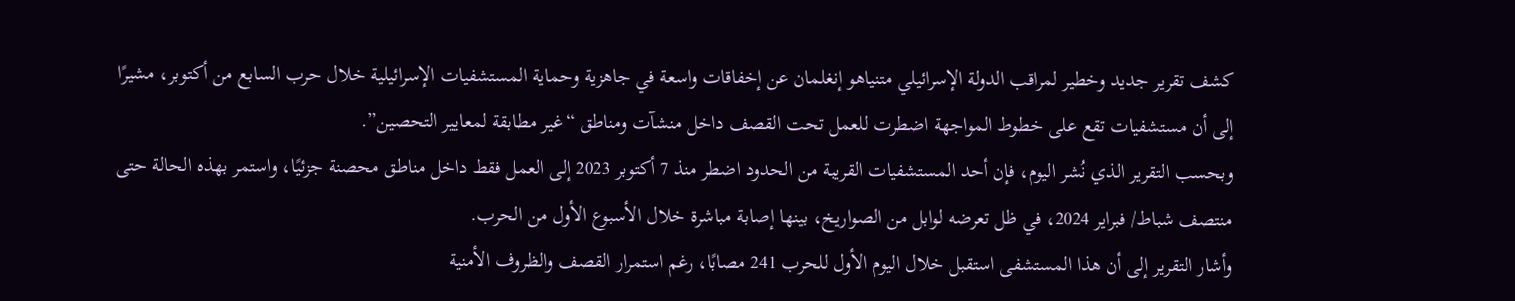كشف تقرير جديد وخطير لمراقب الدولة الإسرائيلي متنياهو إنغلمان عن إخفاقات واسعة في جاهزية وحماية المستشفيات الإسرائيلية خلال حرب السابع من أكتوبر، مشيرًا إلى أن مستشفيات تقع على خطوط المواجهة اضطرت للعمل تحت القصف داخل منشآت ومناطق “غير مطابقة لمعايير التحصين”.
وبحسب التقرير الذي نُشر اليوم، فإن أحد المستشفيات القريبة من الحدود اضطر منذ 7 أكتوبر 2023 إلى العمل فقط داخل مناطق محصنة جزئيًا، واستمر بهذه الحالة حتى منتصف شباط/ فبراير 2024، في ظل تعرضه لوابل من الصواريخ، بينها إصابة مباشرة خلال الأسبوع الأول من الحرب.
وأشار التقرير إلى أن هذا المستشفى استقبل خلال اليوم الأول للحرب 241 مصابًا، رغم استمرار القصف والظروف الأمنية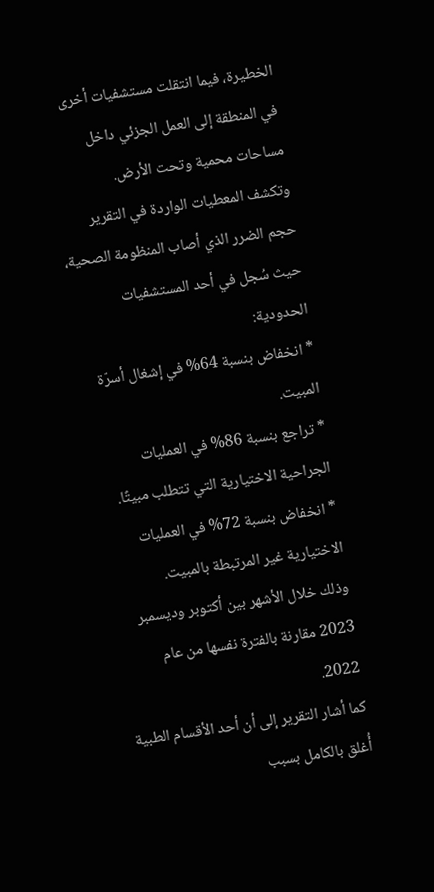الخطيرة، فيما انتقلت مستشفيات أخرى في المنطقة إلى العمل الجزئي داخل مساحات محمية وتحت الأرض.
وتكشف المعطيات الواردة في التقرير حجم الضرر الذي أصاب المنظومة الصحية، حيث سُجل في أحد المستشفيات الحدودية:
* انخفاض بنسبة 64% في إشغال أسرّة المبيت.
* تراجع بنسبة 86% في العمليات الجراحية الاختيارية التي تتطلب مبيتًا.
* انخفاض بنسبة 72% في العمليات الاختيارية غير المرتبطة بالمبيت.
وذلك خلال الأشهر بين أكتوبر وديسمبر 2023 مقارنة بالفترة نفسها من عام 2022.
كما أشار التقرير إلى أن أحد الأقسام الطبية أُغلق بالكامل بسبب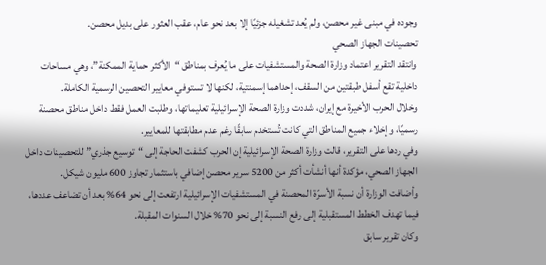وجوده في مبنى غير محصن، ولم يُعد تشغيله جزئيًا إلا بعد نحو عام، عقب العثور على بديل محصن.
تحصينات الجهاز الصحي
وانتقد التقرير اعتماد وزارة الصحة والمستشفيات على ما يُعرف بمناطق “الأكثر حماية الممكنة”، وهي مساحات داخلية تقع أسفل طبقتين من السقف، إحداهما إسمنتية، لكنها لا تستوفي معايير التحصين الرسمية الكاملة.
وخلال الحرب الأخيرة مع إيران، شددت وزارة الصحة الإسرائيلية تعليماتها، وطلبت العمل فقط داخل مناطق محصنة رسميًا، وإخلاء جميع المناطق التي كانت تُستخدم سابقًا رغم عدم مطابقتها للمعايير.
وفي ردها على التقرير، قالت وزارة الصحة الإسرائيلية إن الحرب كشفت الحاجة إلى “توسيع جذري” للتحصينات داخل الجهاز الصحي، مؤكدة أنها أنشأت أكثر من 5200 سرير محصن إضافي باستثمار تجاوز 600 مليون شيكل.
وأضافت الوزارة أن نسبة الأسرّة المحصنة في المستشفيات الإسرائيلية ارتفعت إلى نحو 64% بعد أن تضاعف عددها، فيما تهدف الخطط المستقبلية إلى رفع النسبة إلى نحو 70% خلال السنوات المقبلة.
وكان تقرير سابق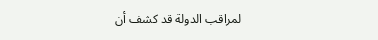لمراقب الدولة قد كشف أن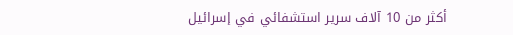أكثر من 10 آلاف سرير استشفائي في إسرائيل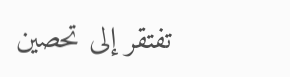تفتقر إلى تحصين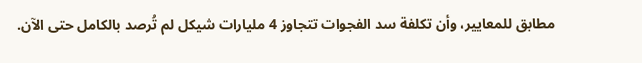مطابق للمعايير، وأن تكلفة سد الفجوات تتجاوز 4 مليارات شيكل لم تُرصد بالكامل حتى الآن.